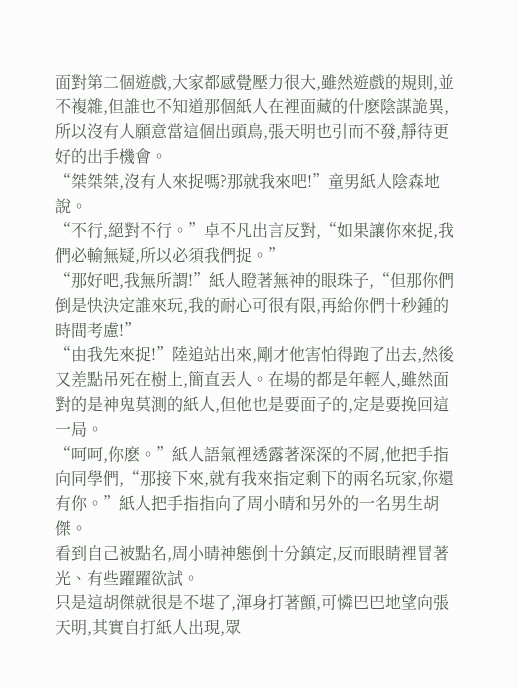面對第二個遊戲,大家都感覺壓力很大,雖然遊戲的規則,並不複雜,但誰也不知道那個紙人在裡面藏的什麽陰謀詭異,所以沒有人願意當這個出頭鳥,張天明也引而不發,靜待更好的出手機會。
“桀桀桀,沒有人來捉嗎?那就我來吧!”童男紙人陰森地說。
“不行,絕對不行。”卓不凡出言反對,“如果讓你來捉,我們必輸無疑,所以必須我們捉。”
“那好吧,我無所謂!”紙人瞪著無神的眼珠子,“但那你們倒是快決定誰來玩,我的耐心可很有限,再給你們十秒鍾的時間考慮!”
“由我先來捉!”陸追站出來,剛才他害怕得跑了出去,然後又差點吊死在樹上,簡直丟人。在場的都是年輕人,雖然面對的是神鬼莫測的紙人,但他也是要面子的,定是要挽回這一局。
“呵呵,你麽。”紙人語氣裡透露著深深的不屑,他把手指向同學們,“那接下來,就有我來指定剩下的兩名玩家,你還有你。”紙人把手指指向了周小晴和另外的一名男生胡傑。
看到自己被點名,周小晴神態倒十分鎮定,反而眼睛裡冒著光、有些躍躍欲試。
只是這胡傑就很是不堪了,渾身打著顫,可憐巴巴地望向張天明,其實自打紙人出現,眾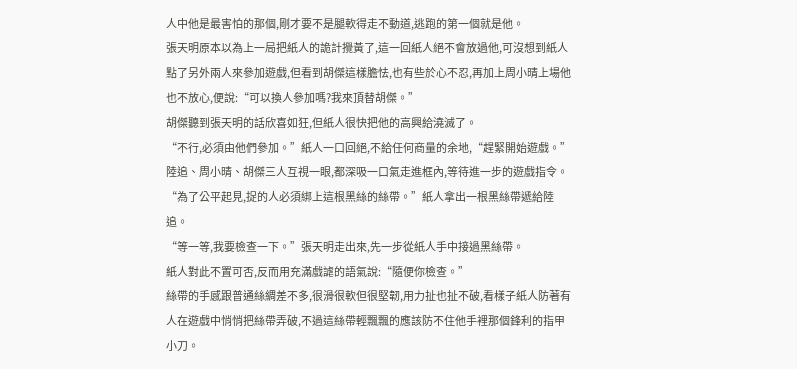人中他是最害怕的那個,剛才要不是腿軟得走不動道,逃跑的第一個就是他。
張天明原本以為上一局把紙人的詭計攪黃了,這一回紙人絕不會放過他,可沒想到紙人點了另外兩人來參加遊戲,但看到胡傑這樣膽怯,也有些於心不忍,再加上周小晴上場他也不放心,便說:“可以換人參加嗎?我來頂替胡傑。”
胡傑聽到張天明的話欣喜如狂,但紙人很快把他的高興給澆滅了。
“不行,必須由他們參加。”紙人一口回絕,不給任何商量的余地,“趕緊開始遊戲。”
陸追、周小晴、胡傑三人互視一眼,都深吸一口氣走進框內,等待進一步的遊戲指令。
“為了公平起見,捉的人必須綁上這根黑絲的絲帶。”紙人拿出一根黑絲帶遞給陸追。
“等一等,我要檢查一下。”張天明走出來,先一步從紙人手中接過黑絲帶。
紙人對此不置可否,反而用充滿戲謔的語氣說:“隨便你檢查。”
絲帶的手感跟普通絲綢差不多,很滑很軟但很堅韌,用力扯也扯不破,看樣子紙人防著有人在遊戲中悄悄把絲帶弄破,不過這絲帶輕飄飄的應該防不住他手裡那個鋒利的指甲小刀。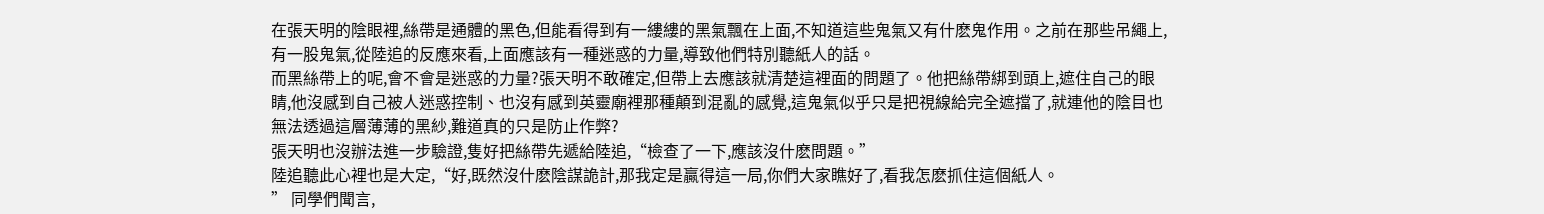在張天明的陰眼裡,絲帶是通體的黑色,但能看得到有一縷縷的黑氣飄在上面,不知道這些鬼氣又有什麽鬼作用。之前在那些吊繩上,有一股鬼氣,從陸追的反應來看,上面應該有一種迷惑的力量,導致他們特別聽紙人的話。
而黑絲帶上的呢,會不會是迷惑的力量?張天明不敢確定,但帶上去應該就清楚這裡面的問題了。他把絲帶綁到頭上,遮住自己的眼睛,他沒感到自己被人迷惑控制、也沒有感到英靈廟裡那種顛到混亂的感覺,這鬼氣似乎只是把視線給完全遮擋了,就連他的陰目也無法透過這層薄薄的黑紗,難道真的只是防止作弊?
張天明也沒辦法進一步驗證,隻好把絲帶先遞給陸追,“檢查了一下,應該沒什麽問題。”
陸追聽此心裡也是大定,“好,既然沒什麽陰謀詭計,那我定是贏得這一局,你們大家瞧好了,看我怎麽抓住這個紙人。
” 同學們聞言,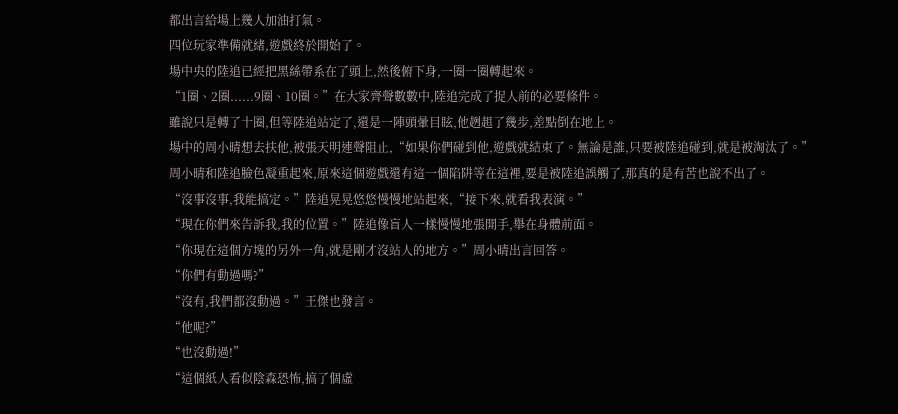都出言給場上幾人加油打氣。
四位玩家準備就緒,遊戲終於開始了。
場中央的陸追已經把黑絲帶系在了頭上,然後俯下身,一圈一圈轉起來。
“1圈、2圈......9圈、10圈。”在大家齊聲數數中,陸追完成了捉人前的必要條件。
雖說只是轉了十圈,但等陸追站定了,還是一陣頭暈目眩,他趔趄了幾步,差點倒在地上。
場中的周小晴想去扶他,被張天明連聲阻止,“如果你們碰到他,遊戲就結束了。無論是誰,只要被陸追碰到,就是被淘汰了。”
周小晴和陸追臉色凝重起來,原來這個遊戲還有這一個陷阱等在這裡,要是被陸追誤觸了,那真的是有苦也說不出了。
“沒事沒事,我能搞定。”陸追晃晃悠悠慢慢地站起來,“接下來,就看我表演。”
“現在你們來告訴我,我的位置。”陸追像盲人一樣慢慢地張開手,舉在身體前面。
“你現在這個方塊的另外一角,就是剛才沒站人的地方。”周小晴出言回答。
“你們有動過嗎?”
“沒有,我們都沒動過。”王傑也發言。
“他呢?”
“也沒動過!”
“這個紙人看似陰森恐怖,搞了個虛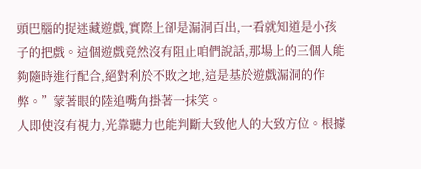頭巴腦的捉迷藏遊戲,實際上卻是漏洞百出,一看就知道是小孩子的把戲。這個遊戲竟然沒有阻止咱們說話,那場上的三個人能夠隨時進行配合,絕對利於不敗之地,這是基於遊戲漏洞的作弊。”蒙著眼的陸追嘴角掛著一抹笑。
人即使沒有視力,光靠聽力也能判斷大致他人的大致方位。根據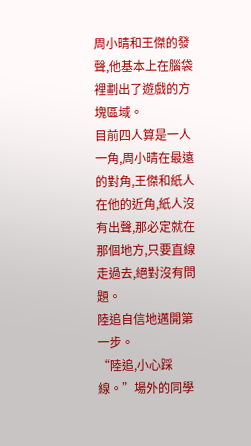周小晴和王傑的發聲,他基本上在腦袋裡劃出了遊戲的方塊區域。
目前四人算是一人一角,周小晴在最遠的對角,王傑和紙人在他的近角,紙人沒有出聲,那必定就在那個地方,只要直線走過去,絕對沒有問題。
陸追自信地邁開第一步。
“陸追,小心踩線。”場外的同學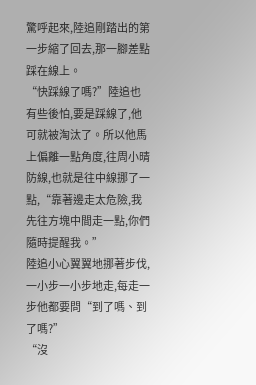驚呼起來,陸追剛踏出的第一步縮了回去,那一腳差點踩在線上。
“快踩線了嗎?”陸追也有些後怕,要是踩線了,他可就被淘汰了。所以他馬上偏離一點角度,往周小晴防線,也就是往中線挪了一點,“靠著邊走太危險,我先往方塊中間走一點,你們隨時提醒我。”
陸追小心翼翼地挪著步伐,一小步一小步地走,每走一步他都要問“到了嗎、到了嗎?”
“沒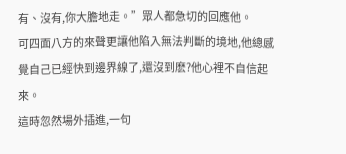有、沒有,你大膽地走。”眾人都急切的回應他。
可四面八方的來聲更讓他陷入無法判斷的境地,他總感覺自己已經快到邊界線了,還沒到麽?他心裡不自信起來。
這時忽然場外插進,一句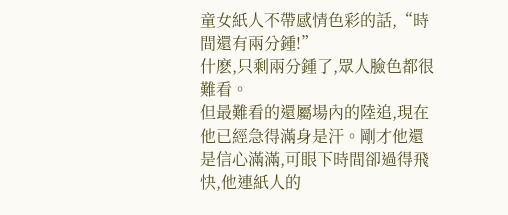童女紙人不帶感情色彩的話,“時間還有兩分鍾!”
什麽,只剩兩分鍾了,眾人臉色都很難看。
但最難看的還屬場內的陸追,現在他已經急得滿身是汗。剛才他還是信心滿滿,可眼下時間卻過得飛快,他連紙人的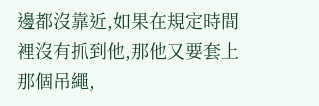邊都沒靠近,如果在規定時間裡沒有抓到他,那他又要套上那個吊繩,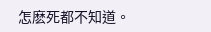怎麽死都不知道。